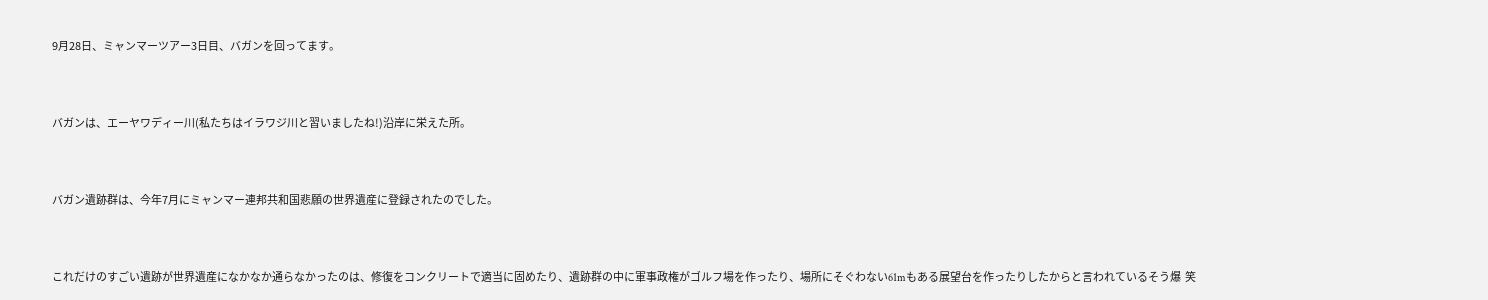9月28日、ミャンマーツアー3日目、バガンを回ってます。



バガンは、エーヤワディー川(私たちはイラワジ川と習いましたね!)沿岸に栄えた所。



バガン遺跡群は、今年7月にミャンマー連邦共和国悲願の世界遺産に登録されたのでした。



これだけのすごい遺跡が世界遺産になかなか通らなかったのは、修復をコンクリートで適当に固めたり、遺跡群の中に軍事政権がゴルフ場を作ったり、場所にそぐわない61mもある展望台を作ったりしたからと言われているそう爆  笑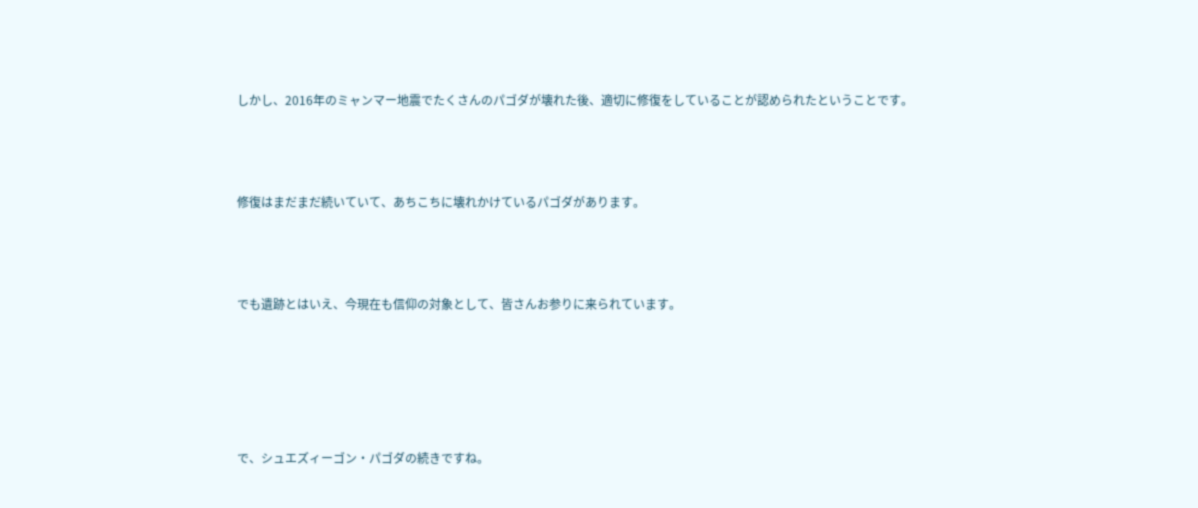しかし、2016年のミャンマー地震でたくさんのパゴダが壊れた後、適切に修復をしていることが認められたということです。



修復はまだまだ続いていて、あちこちに壊れかけているパゴダがあります。



でも遺跡とはいえ、今現在も信仰の対象として、皆さんお参りに来られています。





で、シュエズィーゴン・パゴダの続きですね。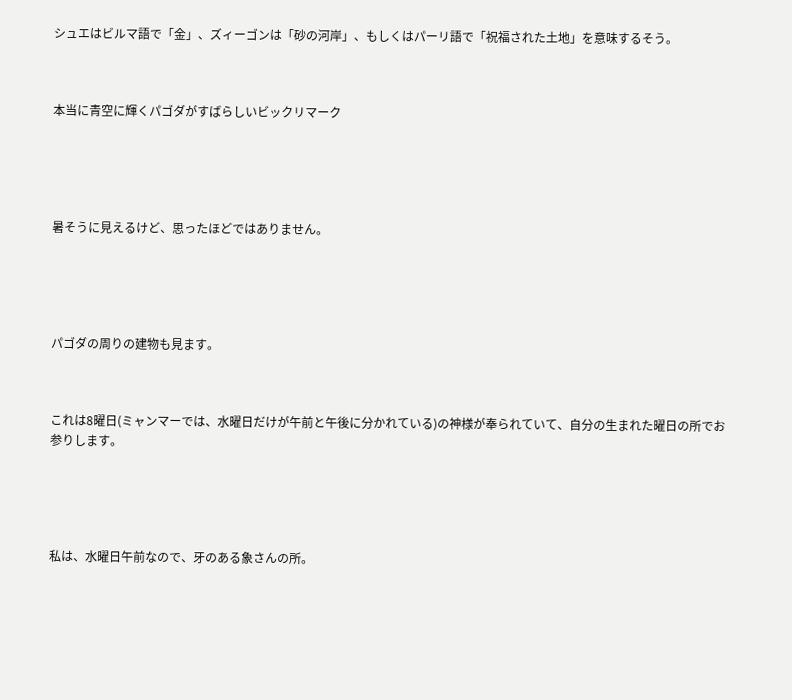シュエはビルマ語で「金」、ズィーゴンは「砂の河岸」、もしくはパーリ語で「祝福された土地」を意味するそう。



本当に青空に輝くパゴダがすばらしいビックリマーク





暑そうに見えるけど、思ったほどではありません。





パゴダの周りの建物も見ます。



これは8曜日(ミャンマーでは、水曜日だけが午前と午後に分かれている)の神様が奉られていて、自分の生まれた曜日の所でお参りします。





私は、水曜日午前なので、牙のある象さんの所。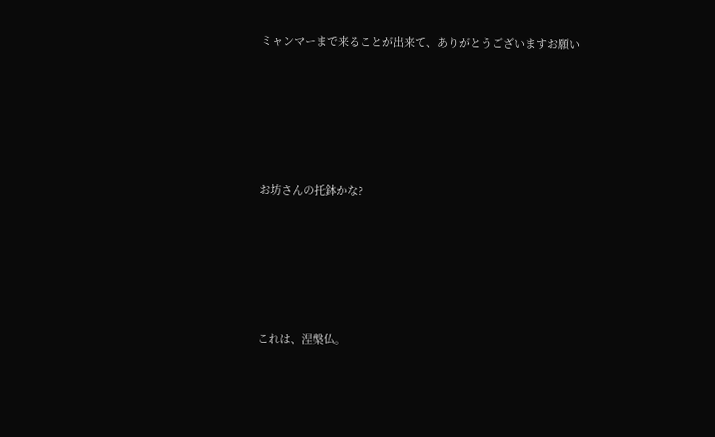ミャンマーまで来ることが出来て、ありがとうございますお願い





お坊さんの托鉢かな?





これは、涅槃仏。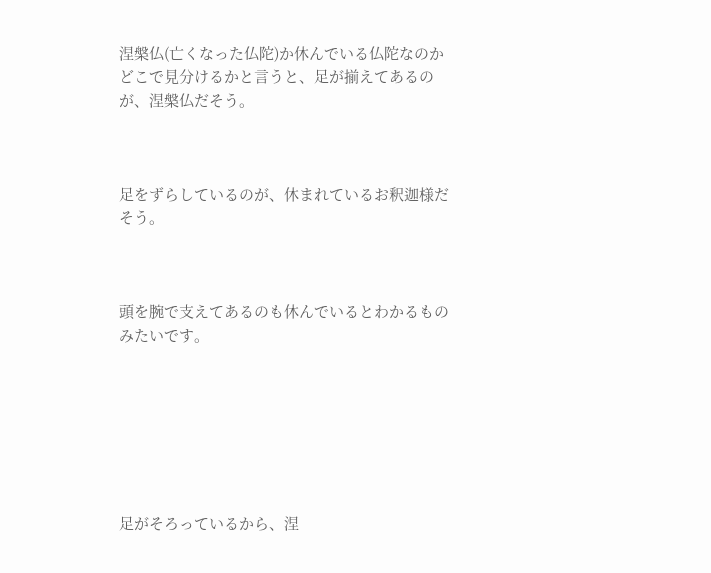涅槃仏(亡くなった仏陀)か休んでいる仏陀なのかどこで見分けるかと言うと、足が揃えてあるのが、涅槃仏だそう。



足をずらしているのが、休まれているお釈迦様だそう。



頭を腕で支えてあるのも休んでいるとわかるものみたいです。







足がそろっているから、涅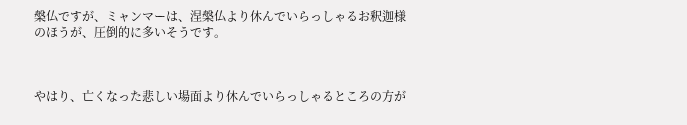槃仏ですが、ミャンマーは、涅槃仏より休んでいらっしゃるお釈迦様のほうが、圧倒的に多いそうです。



やはり、亡くなった悲しい場面より休んでいらっしゃるところの方が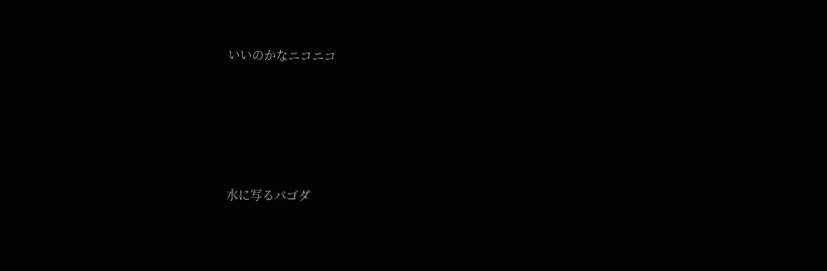いいのかなニコニコ





水に写るパゴダ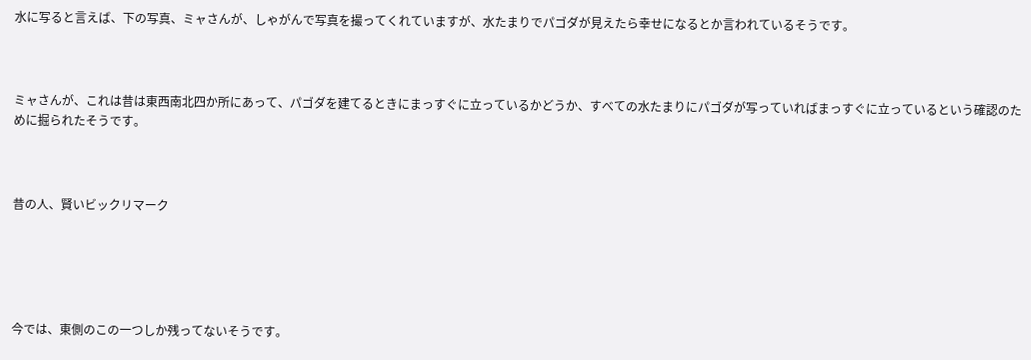水に写ると言えば、下の写真、ミャさんが、しゃがんで写真を撮ってくれていますが、水たまりでパゴダが見えたら幸せになるとか言われているそうです。



ミャさんが、これは昔は東西南北四か所にあって、パゴダを建てるときにまっすぐに立っているかどうか、すべての水たまりにパゴダが写っていればまっすぐに立っているという確認のために掘られたそうです。



昔の人、賢いビックリマーク





今では、東側のこの一つしか残ってないそうです。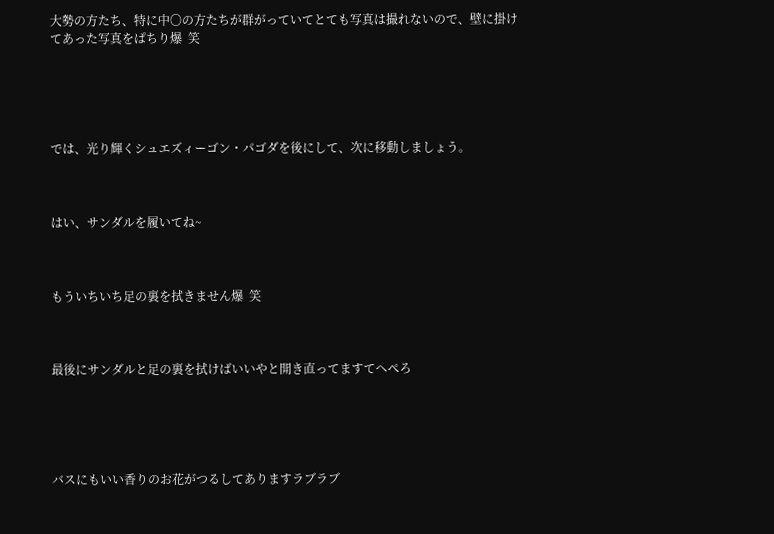大勢の方たち、特に中〇の方たちが群がっていてとても写真は撮れないので、壁に掛けてあった写真をぱちり爆  笑





では、光り輝くシュエズィーゴン・パゴダを後にして、次に移動しましょう。



はい、サンダルを履いてね~



もういちいち足の裏を拭きません爆  笑



最後にサンダルと足の裏を拭けばいいやと開き直ってますてへぺろ





バスにもいい香りのお花がつるしてありますラブラブ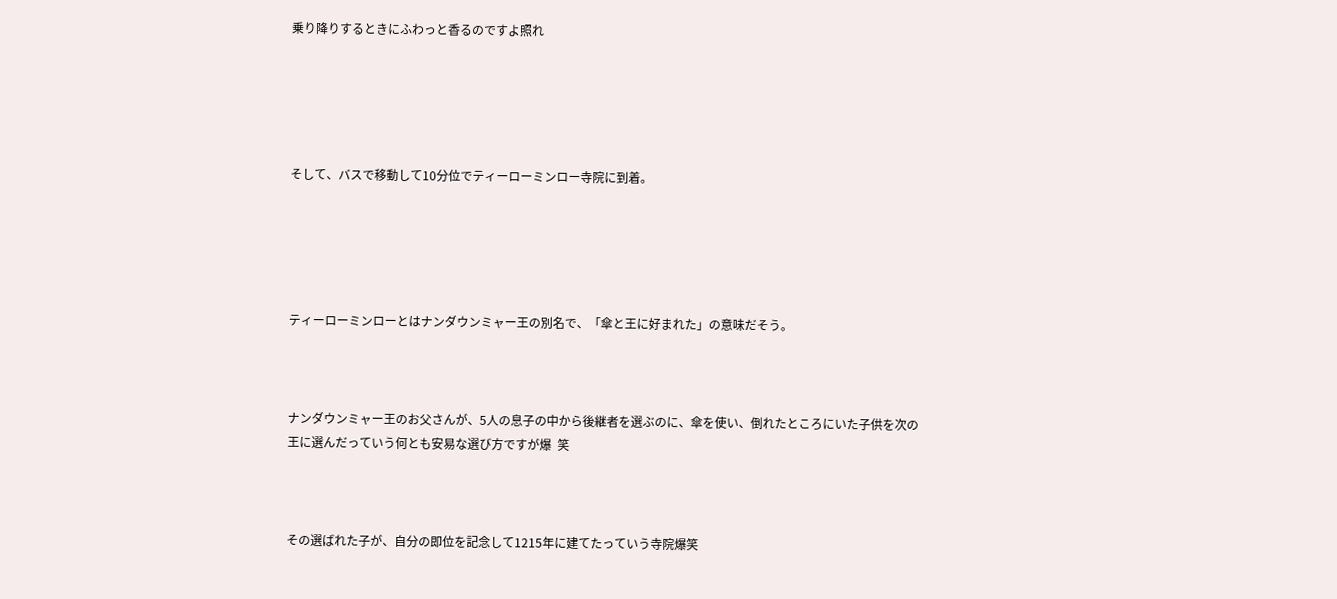乗り降りするときにふわっと香るのですよ照れ





そして、バスで移動して10分位でティーローミンロー寺院に到着。





ティーローミンローとはナンダウンミャー王の別名で、「傘と王に好まれた」の意味だそう。



ナンダウンミャー王のお父さんが、5人の息子の中から後継者を選ぶのに、傘を使い、倒れたところにいた子供を次の王に選んだっていう何とも安易な選び方ですが爆  笑



その選ばれた子が、自分の即位を記念して1215年に建てたっていう寺院爆笑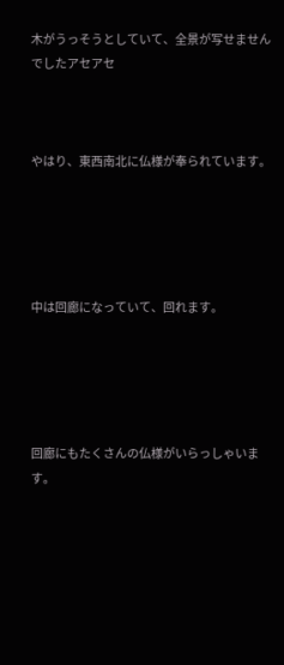木がうっそうとしていて、全景が写せませんでしたアセアセ



やはり、東西南北に仏様が奉られています。





中は回廊になっていて、回れます。





回廊にもたくさんの仏様がいらっしゃいます。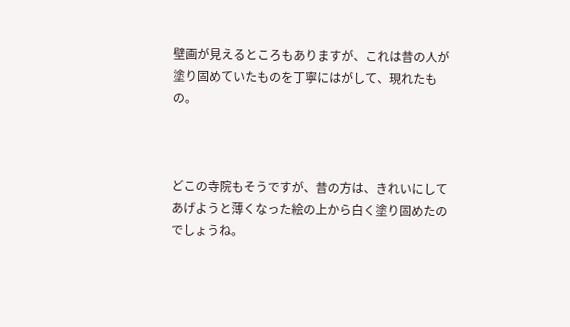壁画が見えるところもありますが、これは昔の人が塗り固めていたものを丁寧にはがして、現れたもの。



どこの寺院もそうですが、昔の方は、きれいにしてあげようと薄くなった絵の上から白く塗り固めたのでしょうね。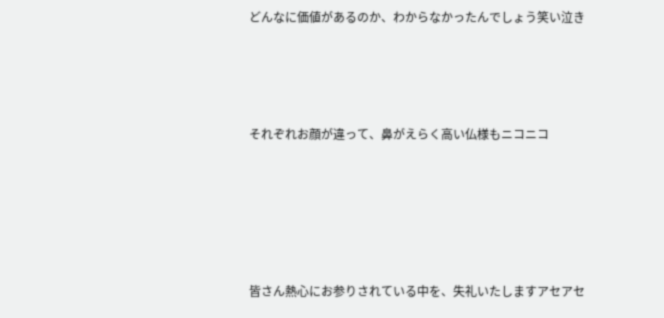どんなに価値があるのか、わからなかったんでしょう笑い泣き





それぞれお顔が違って、鼻がえらく高い仏様もニコニコ







皆さん熱心にお参りされている中を、失礼いたしますアセアセ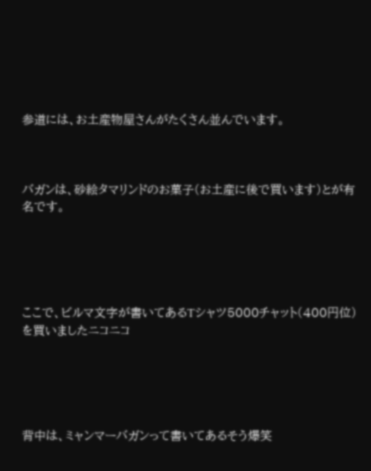参道には、お土産物屋さんがたくさん並んでいます。



バガンは、砂絵タマリンドのお菓子(お土産に後で買います)とが有名です。





ここで、ビルマ文字が書いてあるTシャツ5000チャット(400円位)を買いましたニコニコ





背中は、ミャンマーバガンって書いてあるそう爆笑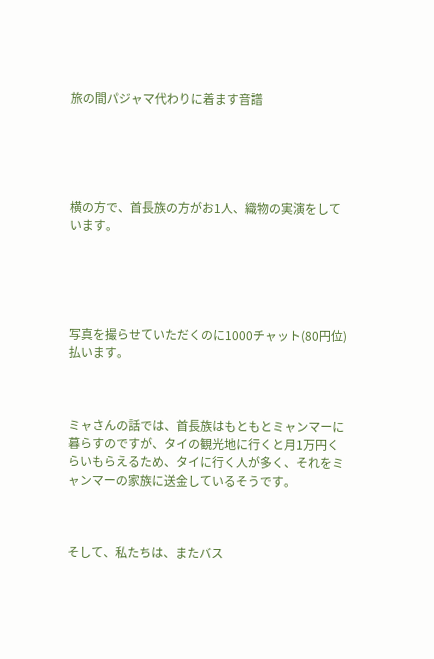旅の間パジャマ代わりに着ます音譜





横の方で、首長族の方がお1人、織物の実演をしています。





写真を撮らせていただくのに1000チャット(80円位)払います。



ミャさんの話では、首長族はもともとミャンマーに暮らすのですが、タイの観光地に行くと月1万円くらいもらえるため、タイに行く人が多く、それをミャンマーの家族に送金しているそうです。



そして、私たちは、またバス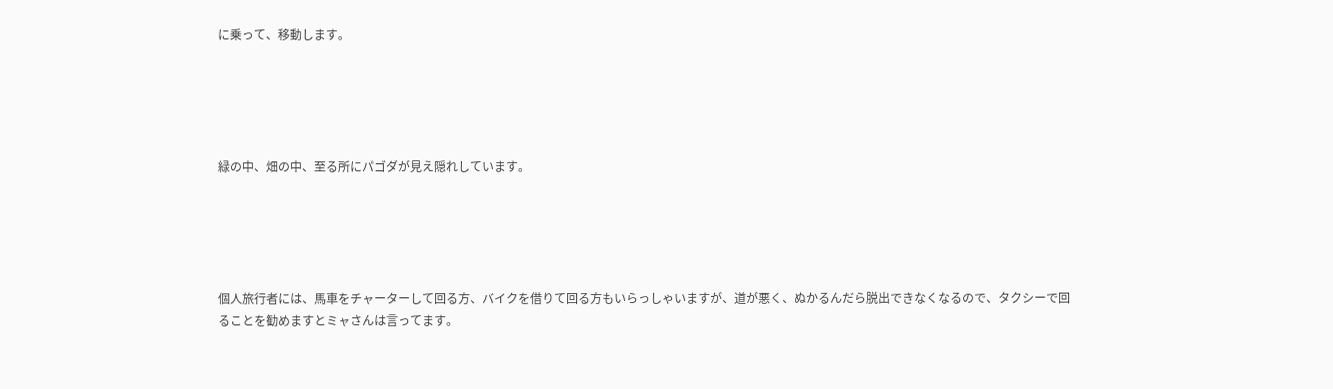に乗って、移動します。





緑の中、畑の中、至る所にパゴダが見え隠れしています。





個人旅行者には、馬車をチャーターして回る方、バイクを借りて回る方もいらっしゃいますが、道が悪く、ぬかるんだら脱出できなくなるので、タクシーで回ることを勧めますとミャさんは言ってます。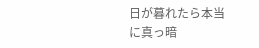日が暮れたら本当に真っ暗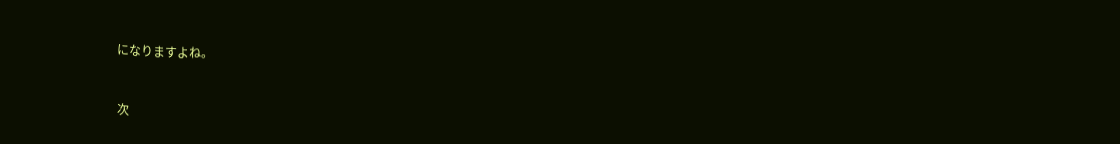になりますよね。



次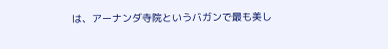は、アーナンダ寺院というバガンで最も美し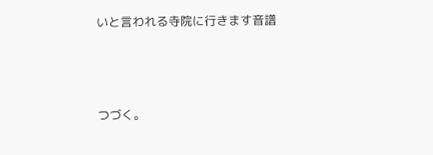いと言われる寺院に行きます音譜



つづく。